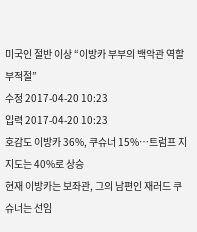미국인 절반 이상 “이방카 부부의 백악관 역할 부적절”
수정 2017-04-20 10:23
입력 2017-04-20 10:23
호감도 이방카 36%, 쿠슈너 15%…트럼프 지지도는 40%로 상승
현재 이방카는 보좌관, 그의 남편인 재러드 쿠슈너는 선임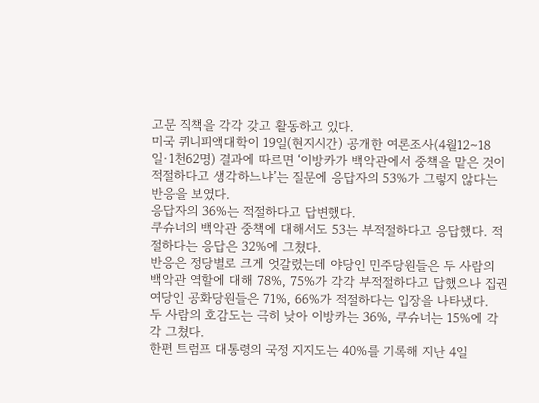고문 직책을 각각 갖고 활동하고 있다.
미국 퀴니피액대학이 19일(현지시간) 공개한 여론조사(4월12∼18일·1천62명) 결과에 따르면 ‘이방카가 백악관에서 중책을 맡은 것이 적절하다고 생각하느냐’는 질문에 응답자의 53%가 그렇지 않다는 반응을 보였다.
응답자의 36%는 적절하다고 답변했다.
쿠슈너의 백악관 중책에 대해서도 53는 부적절하다고 응답했다. 적절하다는 응답은 32%에 그쳤다.
반응은 정당별로 크게 엇갈렸는데 야당인 민주당원들은 두 사람의 백악관 역할에 대해 78%, 75%가 각각 부적절하다고 답했으나 집권 여당인 공화당원들은 71%, 66%가 적절하다는 입장을 나타냈다.
두 사람의 호감도는 극히 낮아 이방카는 36%, 쿠슈너는 15%에 각각 그쳤다.
한편 트럼프 대통령의 국정 지지도는 40%를 기록해 지난 4일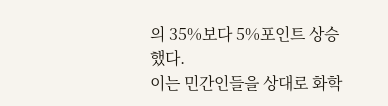의 35%보다 5%포인트 상승했다.
이는 민간인들을 상대로 화학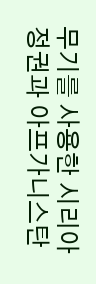무기를 사용한 시리아 정권과 아프가니스탄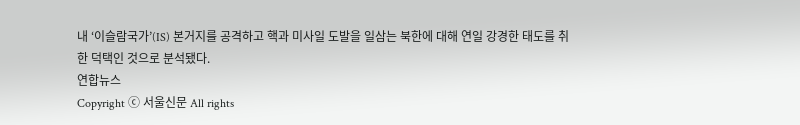내 ‘이슬람국가’(IS) 본거지를 공격하고 핵과 미사일 도발을 일삼는 북한에 대해 연일 강경한 태도를 취한 덕택인 것으로 분석됐다.
연합뉴스
Copyright ⓒ 서울신문 All rights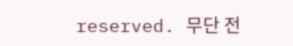reserved. 무단 전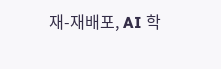재-재배포, AI 학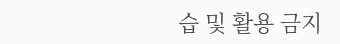습 및 활용 금지